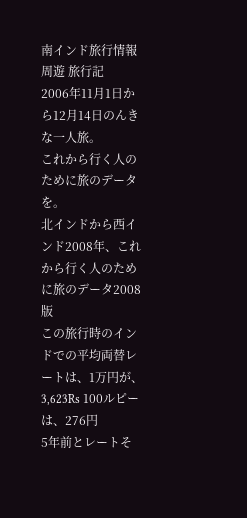南インド旅行情報 周遊 旅行記
2006年11月1日から12月14日のんきな一人旅。
これから行く人のために旅のデータを。
北インドから西インド2008年、これから行く人のために旅のデータ2008版
この旅行時のインドでの平均両替レートは、1万円が、3,623Rs 100ルピーは、276円
5年前とレートそ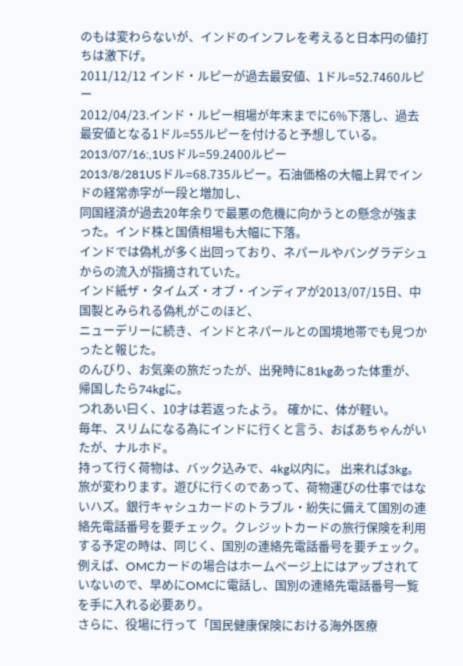のもは変わらないが、インドのインフレを考えると日本円の値打ちは激下げ。
2011/12/12 インド・ルピーが過去最安値、1ドル=52.7460ルピー
2012/04/23.インド・ルピー相場が年末までに6%下落し、過去最安値となる1ドル=55ルピーを付けると予想している。
2013/07/16:,1USドル=59.2400ルピー
2013/8/281USドル=68.735ルピー。石油価格の大幅上昇でインドの経常赤字が一段と増加し、
同国経済が過去20年余りで最悪の危機に向かうとの懸念が強まった。インド株と国債相場も大幅に下落。
インドでは偽札が多く出回っており、ネパールやバングラデシュからの流入が指摘されていた。
インド紙ザ・タイムズ・オブ・インディアが2013/07/15日、中国製とみられる偽札がこのほど、
ニューデリーに続き、インドとネパールとの国境地帯でも見つかったと報じた。
のんびり、お気楽の旅だったが、出発時に81kgあった体重が、帰国したら74kgに。
つれあい曰く、10才は若返ったよう。 確かに、体が軽い。
毎年、スリムになる為にインドに行くと言う、おばあちゃんがいたが、ナルホド。
持って行く荷物は、バック込みで、4kg以内に。 出来れば3kg。旅が変わります。遊びに行くのであって、荷物運びの仕事ではないハズ。銀行キャシュカードのトラブル・紛失に備えて国別の連絡先電話番号を要チェック。クレジットカードの旅行保険を利用する予定の時は、同じく、国別の連絡先電話番号を要チェック。例えば、OMCカードの場合はホームページ上にはアップされていないので、早めにOMCに電話し、国別の連絡先電話番号一覧を手に入れる必要あり。
さらに、役場に行って「国民健康保険における海外医療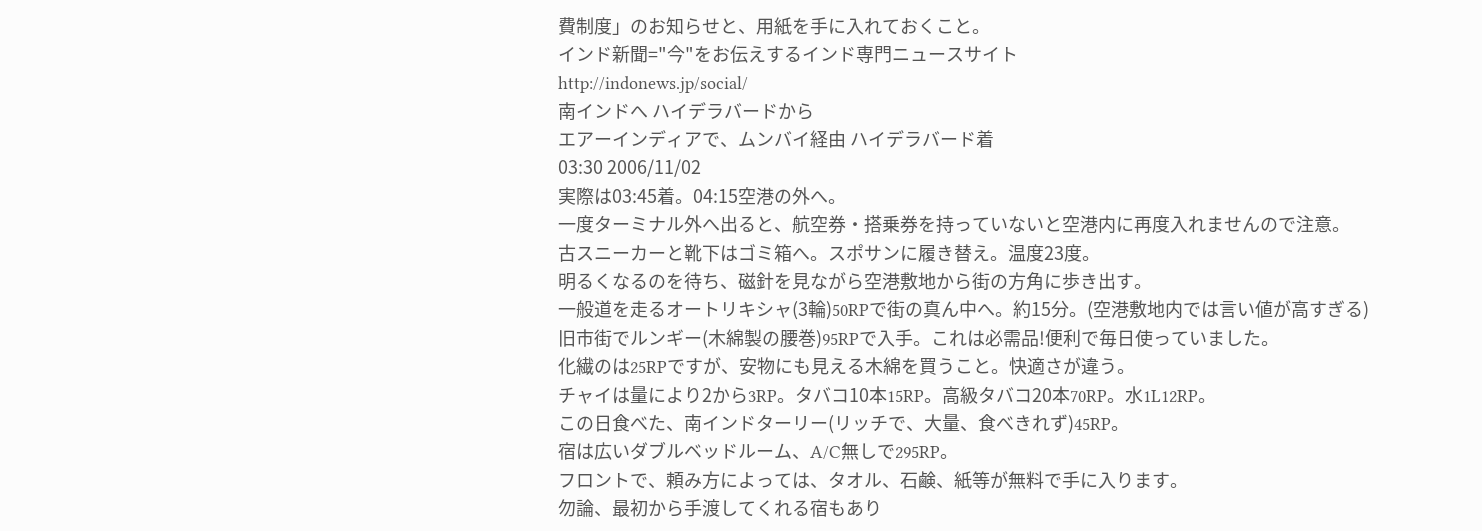費制度」のお知らせと、用紙を手に入れておくこと。
インド新聞="今"をお伝えするインド専門ニュースサイト
http://indonews.jp/social/
南インドへ ハイデラバードから
エアーインディアで、ムンバイ経由 ハイデラバード着
03:30 2006/11/02
実際は03:45着。04:15空港の外へ。
一度ターミナル外へ出ると、航空券・搭乗券を持っていないと空港内に再度入れませんので注意。
古スニーカーと靴下はゴミ箱へ。スポサンに履き替え。温度23度。
明るくなるのを待ち、磁針を見ながら空港敷地から街の方角に歩き出す。
一般道を走るオートリキシャ(3輪)50RPで街の真ん中へ。約15分。(空港敷地内では言い値が高すぎる)
旧市街でルンギー(木綿製の腰巻)95RPで入手。これは必需品!便利で毎日使っていました。
化繊のは25RPですが、安物にも見える木綿を買うこと。快適さが違う。
チャイは量により2から3RP。タバコ10本15RP。高級タバコ20本70RP。水1L12RP。
この日食べた、南インドターリー(リッチで、大量、食べきれず)45RP。
宿は広いダブルベッドルーム、A/C無しで295RP。
フロントで、頼み方によっては、タオル、石鹸、紙等が無料で手に入ります。
勿論、最初から手渡してくれる宿もあり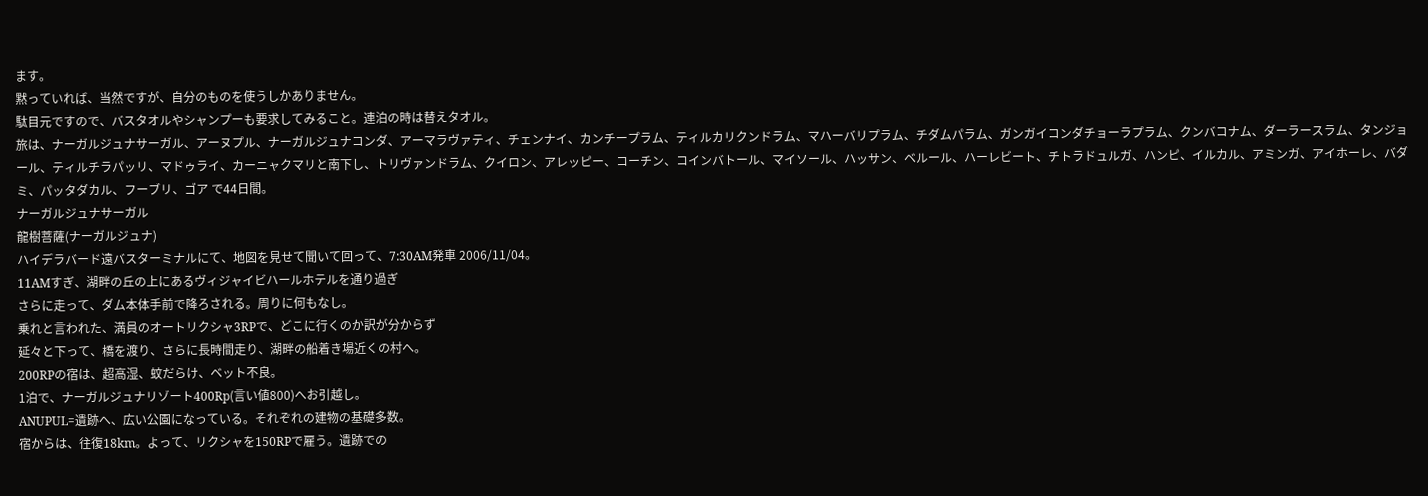ます。
黙っていれば、当然ですが、自分のものを使うしかありません。
駄目元ですので、バスタオルやシャンプーも要求してみること。連泊の時は替えタオル。
旅は、ナーガルジュナサーガル、アーヌプル、ナーガルジュナコンダ、アーマラヴァティ、チェンナイ、カンチープラム、ティルカリクンドラム、マハーバリプラム、チダムパラム、ガンガイコンダチョーラプラム、クンバコナム、ダーラースラム、タンジョール、ティルチラパッリ、マドゥライ、カーニャクマリと南下し、トリヴァンドラム、クイロン、アレッピー、コーチン、コインバトール、マイソール、ハッサン、ベルール、ハーレビート、チトラドュルガ、ハンピ、イルカル、アミンガ、アイホーレ、バダミ、パッタダカル、フーブリ、ゴア で44日間。
ナーガルジュナサーガル
龍樹菩薩(ナーガルジュナ)
ハイデラバード遠バスターミナルにて、地図を見せて聞いて回って、7:30AM発車 2006/11/04。
11AMすぎ、湖畔の丘の上にあるヴィジャイビハールホテルを通り過ぎ
さらに走って、ダム本体手前で降ろされる。周りに何もなし。
乗れと言われた、満員のオートリクシャ3RPで、どこに行くのか訳が分からず
延々と下って、橋を渡り、さらに長時間走り、湖畔の船着き場近くの村へ。
200RPの宿は、超高湿、蚊だらけ、ベット不良。
1泊で、ナーガルジュナリゾート400Rp(言い値800)へお引越し。
ANUPUL=遺跡へ、広い公園になっている。それぞれの建物の基礎多数。
宿からは、往復18km。よって、リクシャを150RPで雇う。遺跡での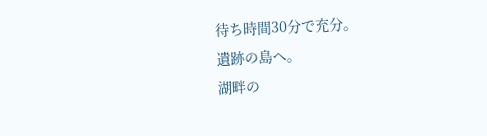待ち時間30分で充分。
遺跡の島へ。
湖畔の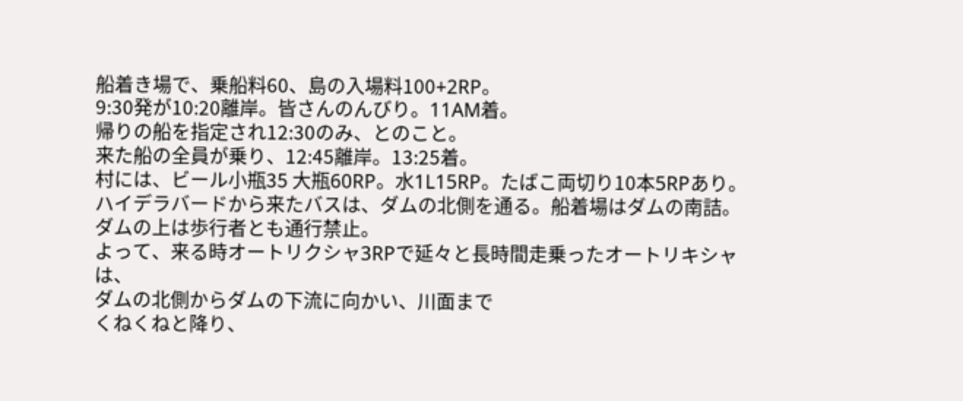船着き場で、乗船料60、島の入場料100+2RP。
9:30発が10:20離岸。皆さんのんびり。11AM着。
帰りの船を指定され12:30のみ、とのこと。
来た船の全員が乗り、12:45離岸。13:25着。
村には、ビール小瓶35 大瓶60RP。水1L15RP。たばこ両切り10本5RPあり。
ハイデラバードから来たバスは、ダムの北側を通る。船着場はダムの南詰。
ダムの上は歩行者とも通行禁止。
よって、来る時オートリクシャ3RPで延々と長時間走乗ったオートリキシャは、
ダムの北側からダムの下流に向かい、川面まで
くねくねと降り、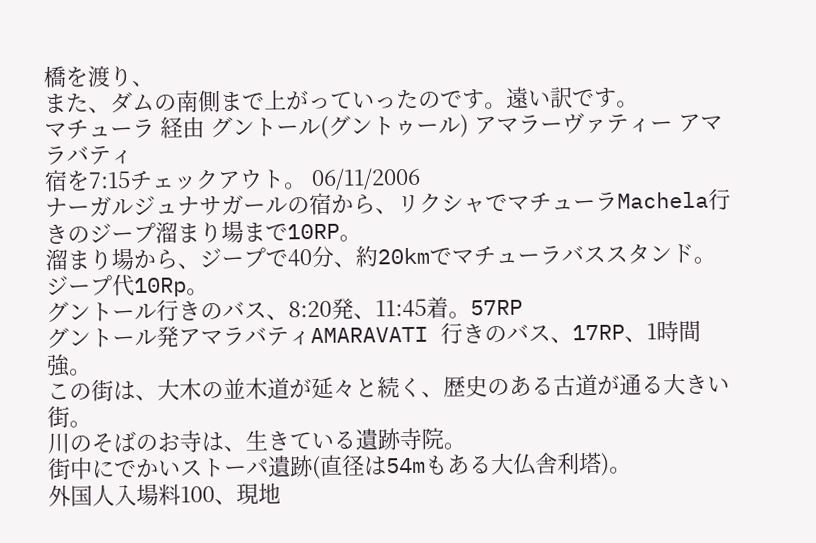橋を渡り、
また、ダムの南側まで上がっていったのです。遠い訳です。
マチューラ 経由 グントール(グントゥール) アマラーヴァティー アマラバティ
宿を7:15チェックアウト。 06/11/2006
ナーガルジュナサガールの宿から、リクシャでマチューラMachela行きのジープ溜まり場まで10RP。
溜まり場から、ジープで40分、約20kmでマチューラバススタンド。ジープ代10Rp。
グントール行きのバス、8:20発、11:45着。57RP
グントール発アマラバティAMARAVATI 行きのバス、17RP、1時間強。
この街は、大木の並木道が延々と続く、歴史のある古道が通る大きい街。
川のそばのお寺は、生きている遺跡寺院。
街中にでかいストーパ遺跡(直径は54mもある大仏舎利塔)。
外国人入場料100、現地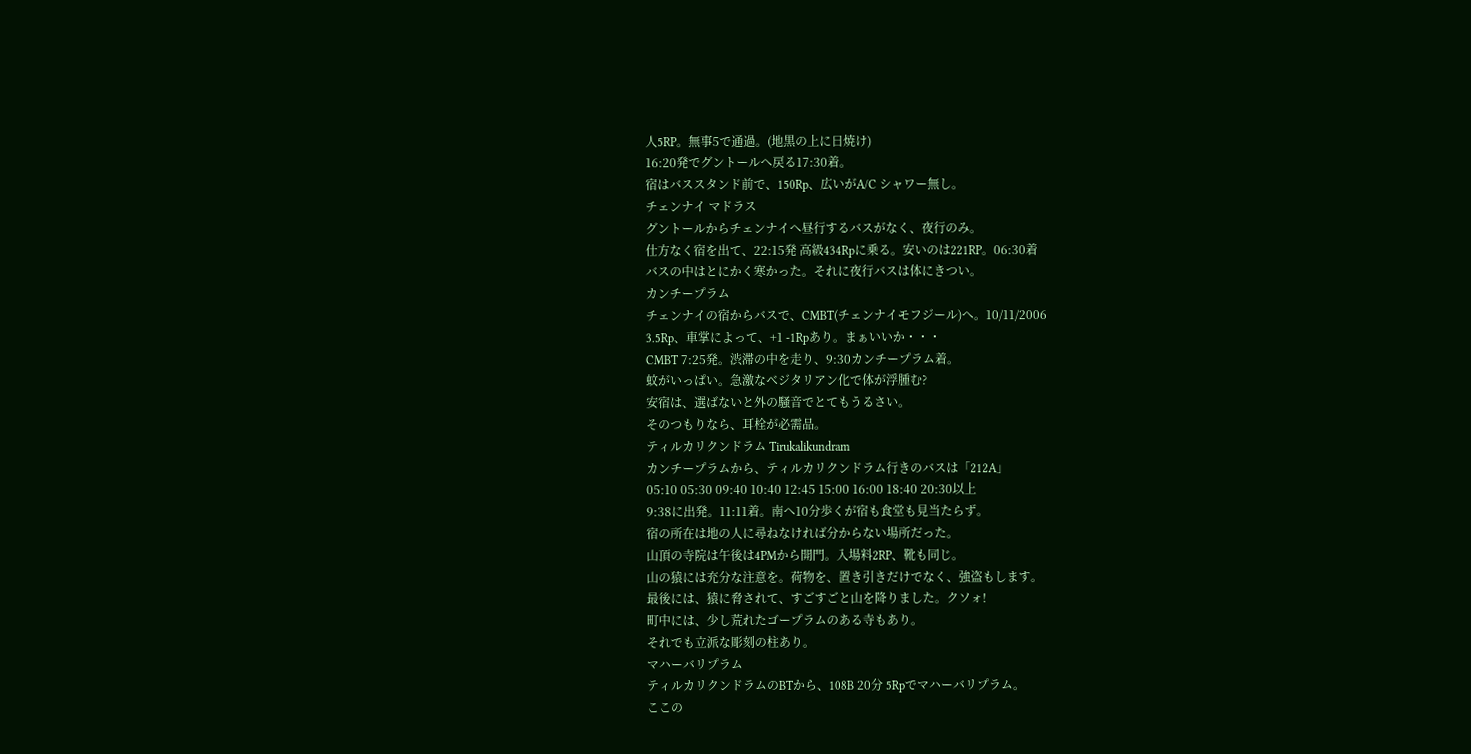人5RP。無事5で通過。(地黒の上に日焼け)
16:20発でグントールへ戻る17:30着。
宿はバススタンド前で、150Rp、広いがA/C シャワー無し。
チェンナイ マドラス
グントールからチェンナイへ昼行するバスがなく、夜行のみ。
仕方なく宿を出て、22:15発 高級434Rpに乗る。安いのは221RP。06:30着
バスの中はとにかく寒かった。それに夜行バスは体にきつい。
カンチープラム
チェンナイの宿からバスで、CMBT(チェンナイモフジール)へ。10/11/2006
3.5Rp、車掌によって、+1 -1Rpあり。まぁいいか・・・
CMBT 7:25発。渋滞の中を走り、9:30カンチープラム着。
蚊がいっぱい。急激なベジタリアン化で体が浮腫む?
安宿は、選ばないと外の騒音でとてもうるさい。
そのつもりなら、耳栓が必需品。
ティルカリクンドラム Tirukalikundram
カンチープラムから、ティルカリクンドラム行きのバスは「212A」
05:10 05:30 09:40 10:40 12:45 15:00 16:00 18:40 20:30以上
9:38に出発。11:11着。南へ10分歩くが宿も食堂も見当たらず。
宿の所在は地の人に尋ねなければ分からない場所だった。
山頂の寺院は午後は4PMから開門。入場料2RP、靴も同じ。
山の猿には充分な注意を。荷物を、置き引きだけでなく、強盗もします。
最後には、猿に脅されて、すごすごと山を降りました。クソォ!
町中には、少し荒れたゴープラムのある寺もあり。
それでも立派な彫刻の柱あり。
マハーバリプラム
ティルカリクンドラムのBTから、108B 20分 5Rpでマハーバリプラム。
ここの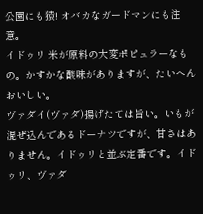公園にも猿! オバカなガードマンにも注意。
イドゥリ 米が原料の大変ポピュラーなもの。かすかな酸味がありますが、たいへんおいしい。
ヴァダイ(ヴァダ)揚げたては旨い。いもが混ぜ込んであるドーナツですが、甘さはありません。イドゥリと並ぶ定番です。イドゥリ、ヴァダ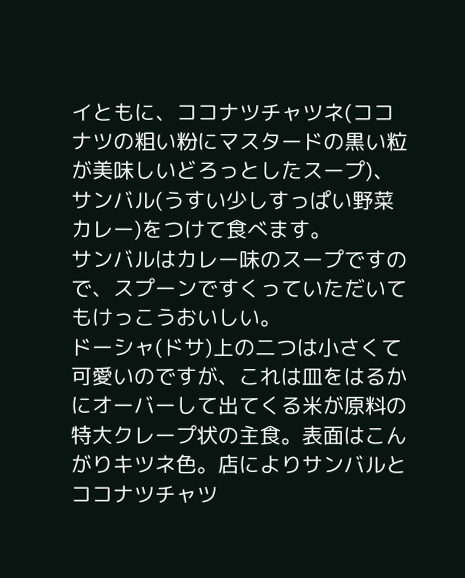イともに、ココナツチャツネ(ココナツの粗い粉にマスタードの黒い粒が美味しいどろっとしたスープ)、サンバル(うすい少しすっぱい野菜カレー)をつけて食べます。
サンバルはカレー味のスープですので、スプーンですくっていただいてもけっこうおいしい。
ドーシャ(ドサ)上の二つは小さくて可愛いのですが、これは皿をはるかにオーバーして出てくる米が原料の特大クレープ状の主食。表面はこんがりキツネ色。店によりサンバルとココナツチャツ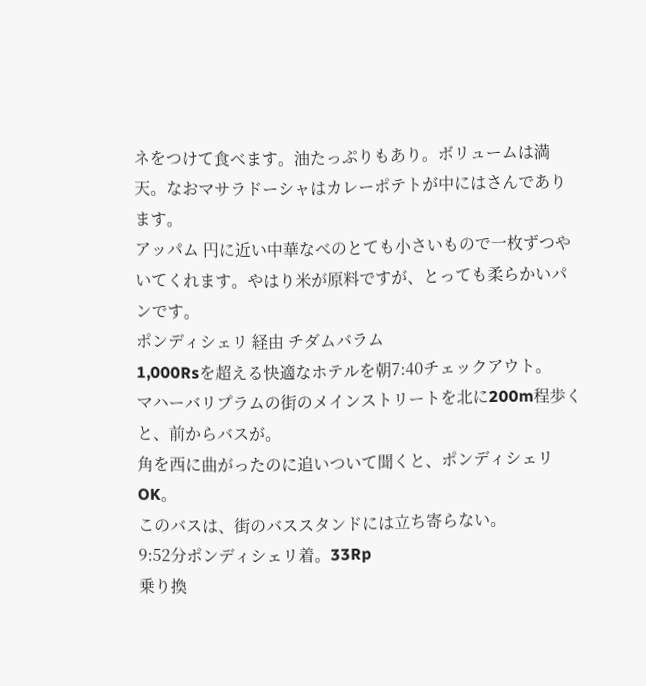ネをつけて食べます。油たっぷりもあり。ボリュームは満天。なおマサラドーシャはカレーポテトが中にはさんであります。
アッパム 円に近い中華なべのとても小さいもので一枚ずつやいてくれます。やはり米が原料ですが、とっても柔らかいパンです。
ポンディシェリ 経由 チダムバラム
1,000Rsを超える快適なホテルを朝7:40チェックアウト。
マハーバリプラムの街のメインストリートを北に200m程歩くと、前からバスが。
角を西に曲がったのに追いついて聞くと、ポンディシェリ OK。
このバスは、街のバススタンドには立ち寄らない。
9:52分ポンディシェリ着。33Rp
乗り換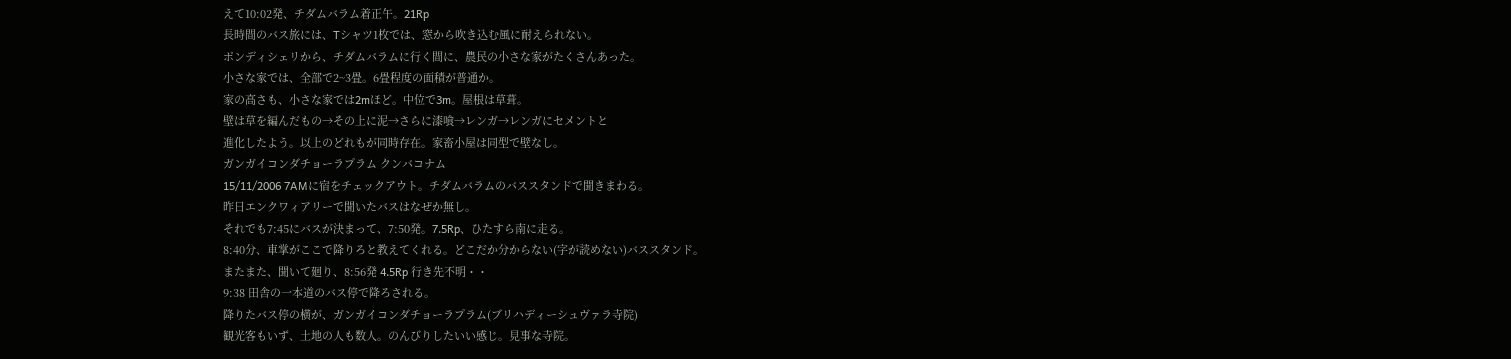えて10:02発、チダムバラム着正午。21Rp
長時間のバス旅には、Tシャツ1枚では、窓から吹き込む風に耐えられない。
ポンディシェリから、チダムバラムに行く間に、農民の小さな家がたくさんあった。
小さな家では、全部で2~3畳。6畳程度の面積が普通か。
家の高さも、小さな家では2mほど。中位で3m。屋根は草葺。
壁は草を編んだもの→その上に泥→さらに漆喰→レンガ→レンガにセメントと
進化したよう。以上のどれもが同時存在。家畜小屋は同型で壁なし。
ガンガイコンダチョーラプラム クンバコナム
15/11/2006 7AMに宿をチェックアウト。チダムバラムのバススタンドで聞きまわる。
昨日エンクワィアリーで聞いたバスはなぜか無し。
それでも7:45にバスが決まって、7:50発。7.5Rp、ひたすら南に走る。
8:40分、車掌がここで降りろと教えてくれる。どこだか分からない(字が読めない)バススタンド。
またまた、聞いて廻り、8:56発 4.5Rp 行き先不明・・
9:38 田舎の一本道のバス停で降ろされる。
降りたバス停の横が、ガンガイコンダチョーラプラム(ブリハディーシュヴァラ寺院)
観光客もいず、土地の人も数人。のんびりしたいい感じ。見事な寺院。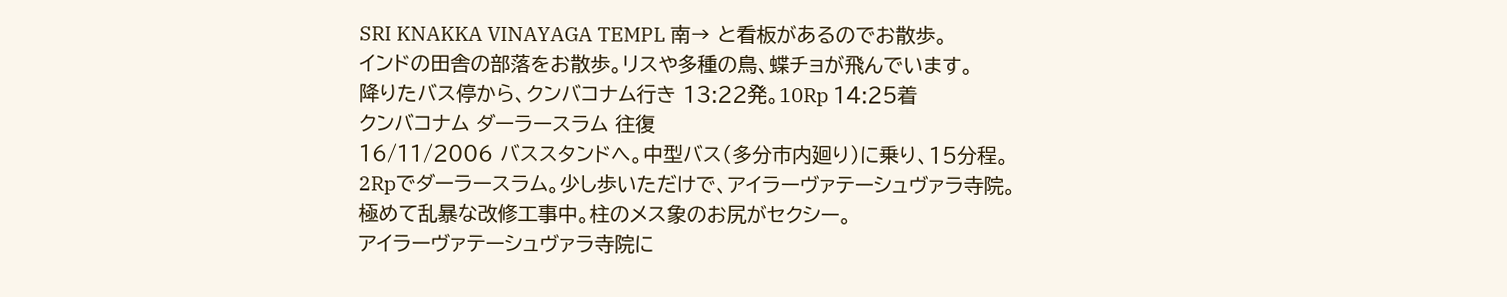SRI KNAKKA VINAYAGA TEMPL 南→ と看板があるのでお散歩。
インドの田舎の部落をお散歩。リスや多種の鳥、蝶チョが飛んでいます。
降りたバス停から、クンバコナム行き 13:22発。10Rp 14:25着
クンバコナム ダーラースラム 往復
16/11/2006 バススタンドへ。中型バス(多分市内廻り)に乗り、15分程。
2Rpでダーラースラム。少し歩いただけで、アイラーヴァテーシュヴァラ寺院。
極めて乱暴な改修工事中。柱のメス象のお尻がセクシー。
アイラーヴァテーシュヴァラ寺院に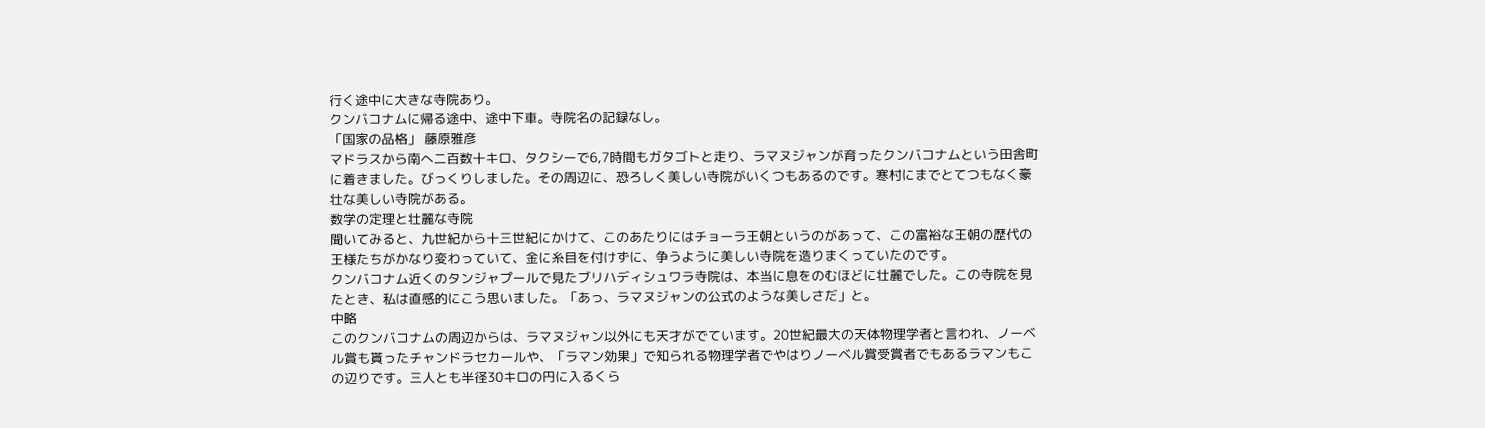行く途中に大きな寺院あり。
クンバコナムに帰る途中、途中下車。寺院名の記録なし。
「国家の品格」 藤原雅彦
マドラスから南へ二百数十キロ、タクシーで6,7時間もガタゴトと走り、ラマヌジャンが育ったクンバコナムという田舎町に着きました。びっくりしました。その周辺に、恐ろしく美しい寺院がいくつもあるのです。寒村にまでとてつもなく豪壮な美しい寺院がある。
数学の定理と壮麗な寺院
聞いてみると、九世紀から十三世紀にかけて、このあたりにはチョーラ王朝というのがあって、この富裕な王朝の歴代の王様たちがかなり変わっていて、金に糸目を付けずに、争うように美しい寺院を造りまくっていたのです。
クンバコナム近くのタンジャプールで見たブリハディシュワラ寺院は、本当に息をのむほどに壮麗でした。この寺院を見たとき、私は直感的にこう思いました。「あっ、ラマヌジャンの公式のような美しさだ」と。
中略
このクンバコナムの周辺からは、ラマヌジャン以外にも天才がでています。20世紀最大の天体物理学者と言われ、ノーベル賞も貰ったチャンドラセカールや、「ラマン効果」で知られる物理学者でやはりノーベル賞受賞者でもあるラマンもこの辺りです。三人とも半径30キロの円に入るくら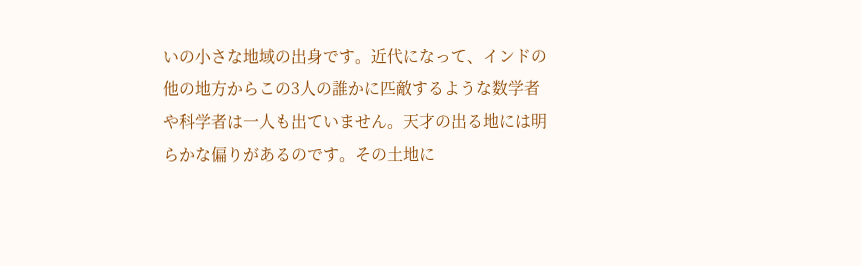いの小さな地域の出身です。近代になって、インドの他の地方からこの3人の誰かに匹敵するような数学者や科学者は一人も出ていません。天才の出る地には明らかな偏りがあるのです。その土地に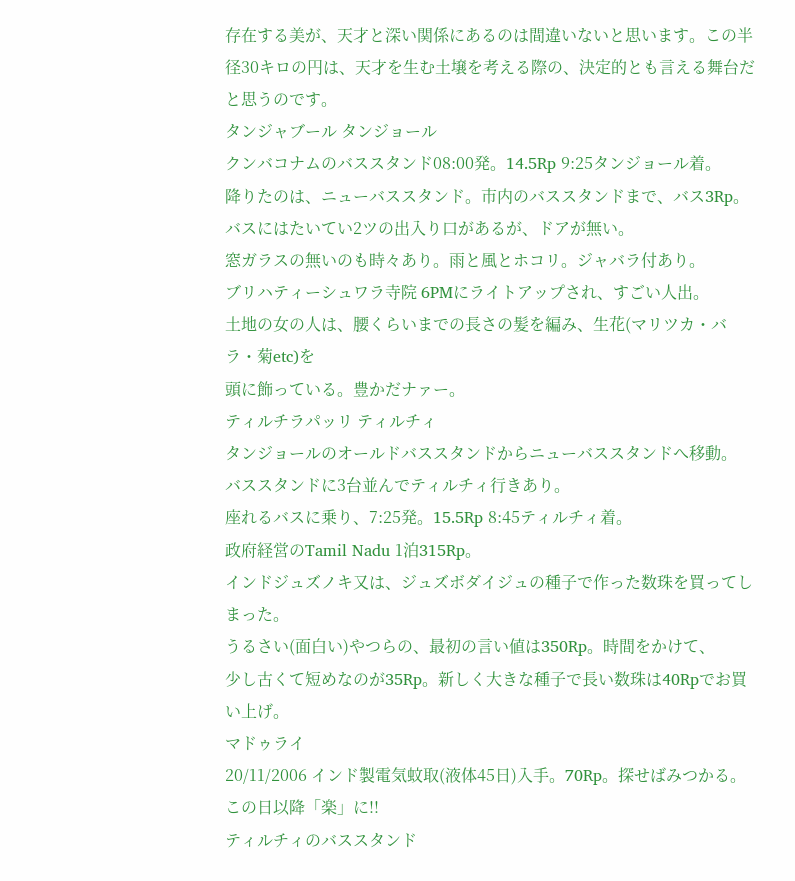存在する美が、天才と深い関係にあるのは間違いないと思います。この半径30キロの円は、天才を生む土壌を考える際の、決定的とも言える舞台だと思うのです。
タンジャブール タンジョール
クンバコナムのバススタンド08:00発。14.5Rp 9:25タンジョール着。
降りたのは、ニューバススタンド。市内のバススタンドまで、バス3Rp。
バスにはたいてい2ツの出入り口があるが、ドアが無い。
窓ガラスの無いのも時々あり。雨と風とホコリ。ジャバラ付あり。
ブリハティーシュワラ寺院 6PMにライトアップされ、すごい人出。
土地の女の人は、腰くらいまでの長さの髪を編み、生花(マリツカ・バラ・菊etc)を
頭に飾っている。豊かだナァー。
ティルチラパッリ ティルチィ
タンジョールのオールドバススタンドからニューバススタンドへ移動。
バススタンドに3台並んでティルチィ行きあり。
座れるバスに乗り、7:25発。15.5Rp 8:45ティルチィ着。
政府経営のTamil Nadu 1泊315Rp。
インドジュズノキ又は、ジュズボダイジュの種子で作った数珠を買ってしまった。
うるさい(面白い)やつらの、最初の言い値は350Rp。時間をかけて、
少し古くて短めなのが35Rp。新しく大きな種子で長い数珠は40Rpでお買い上げ。
マドゥライ
20/11/2006 インド製電気蚊取(液体45日)入手。70Rp。探せばみつかる。この日以降「楽」に!!
ティルチィのバススタンド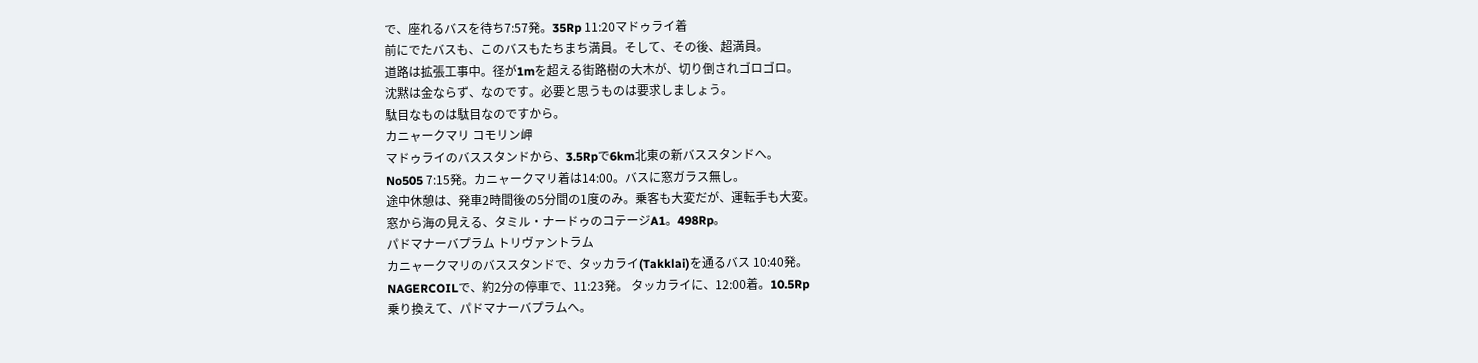で、座れるバスを待ち7:57発。35Rp 11:20マドゥライ着
前にでたバスも、このバスもたちまち満員。そして、その後、超満員。
道路は拡張工事中。径が1mを超える街路樹の大木が、切り倒されゴロゴロ。
沈黙は金ならず、なのです。必要と思うものは要求しましょう。
駄目なものは駄目なのですから。
カニャークマリ コモリン岬
マドゥライのバススタンドから、3.5Rpで6km北東の新バススタンドへ。
No505 7:15発。カニャークマリ着は14:00。バスに窓ガラス無し。
途中休憩は、発車2時間後の5分間の1度のみ。乗客も大変だが、運転手も大変。
窓から海の見える、タミル・ナードゥのコテージA1。498Rp。
パドマナーバプラム トリヴァントラム
カニャークマリのバススタンドで、タッカライ(Takklai)を通るバス 10:40発。
NAGERCOILで、約2分の停車で、11:23発。 タッカライに、12:00着。10.5Rp
乗り換えて、パドマナーバプラムへ。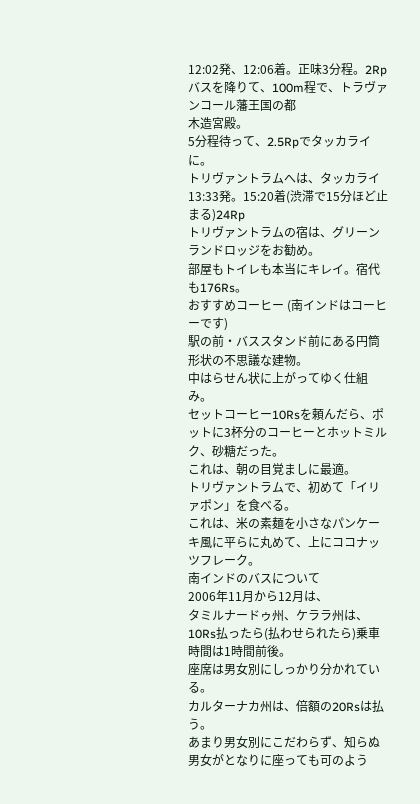12:02発、12:06着。正味3分程。2Rp
バスを降りて、100m程で、トラヴァンコール藩王国の都
木造宮殿。
5分程待って、2.5Rpでタッカライに。
トリヴァントラムへは、タッカライ13:33発。15:20着(渋滞で15分ほど止まる)24Rp
トリヴァントラムの宿は、グリーンランドロッジをお勧め。
部屋もトイレも本当にキレイ。宿代も176Rs。
おすすめコーヒー (南インドはコーヒーです)
駅の前・バススタンド前にある円筒形状の不思議な建物。
中はらせん状に上がってゆく仕組み。
セットコーヒー10Rsを頼んだら、ポットに3杯分のコーヒーとホットミルク、砂糖だった。
これは、朝の目覚ましに最適。
トリヴァントラムで、初めて「イリァポン」を食べる。
これは、米の素麺を小さなパンケーキ風に平らに丸めて、上にココナッツフレーク。
南インドのバスについて
2006年11月から12月は、
タミルナードゥ州、ケララ州は、10Rs払ったら(払わせられたら)乗車時間は1時間前後。
座席は男女別にしっかり分かれている。
カルターナカ州は、倍額の20Rsは払う。
あまり男女別にこだわらず、知らぬ男女がとなりに座っても可のよう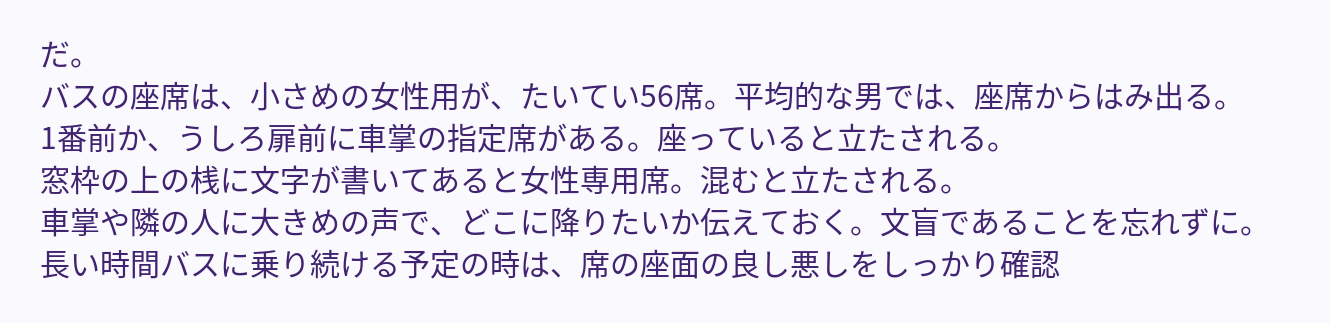だ。
バスの座席は、小さめの女性用が、たいてい56席。平均的な男では、座席からはみ出る。
1番前か、うしろ扉前に車掌の指定席がある。座っていると立たされる。
窓枠の上の桟に文字が書いてあると女性専用席。混むと立たされる。
車掌や隣の人に大きめの声で、どこに降りたいか伝えておく。文盲であることを忘れずに。
長い時間バスに乗り続ける予定の時は、席の座面の良し悪しをしっかり確認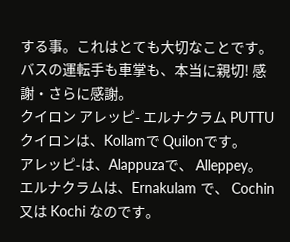する事。これはとても大切なことです。
バスの運転手も車掌も、本当に親切! 感謝・さらに感謝。
クイロン アレッピ- エルナクラム PUTTU
クイロンは、Kollamで Quilonです。
アレッピ-は、Alappuzaで、 Alleppey。
エルナクラムは、Ernakulam で、 Cochin 又は Kochi なのです。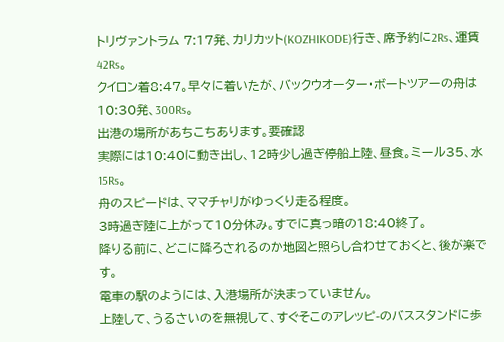トリヴァントラム 7:17発、カリカット(KOZHIKODE)行き、席予約に2Rs、運賃42Rs。
クイロン着8:47。早々に着いたが、バックウオーター・ボートツアーの舟は10:30発、300Rs。
出港の場所があちこちあります。要確認
実際には10:40に動き出し、12時少し過ぎ停船上陸、昼食。ミール35、水15Rs。
舟のスピードは、ママチャリがゆっくり走る程度。
3時過ぎ陸に上がって10分休み。すでに真っ暗の18:40終了。
降りる前に、どこに降ろされるのか地図と照らし合わせておくと、後が楽です。
電車の駅のようには、入港場所が決まっていません。
上陸して、うるさいのを無視して、すぐそこのアレッピ-のバススタンドに歩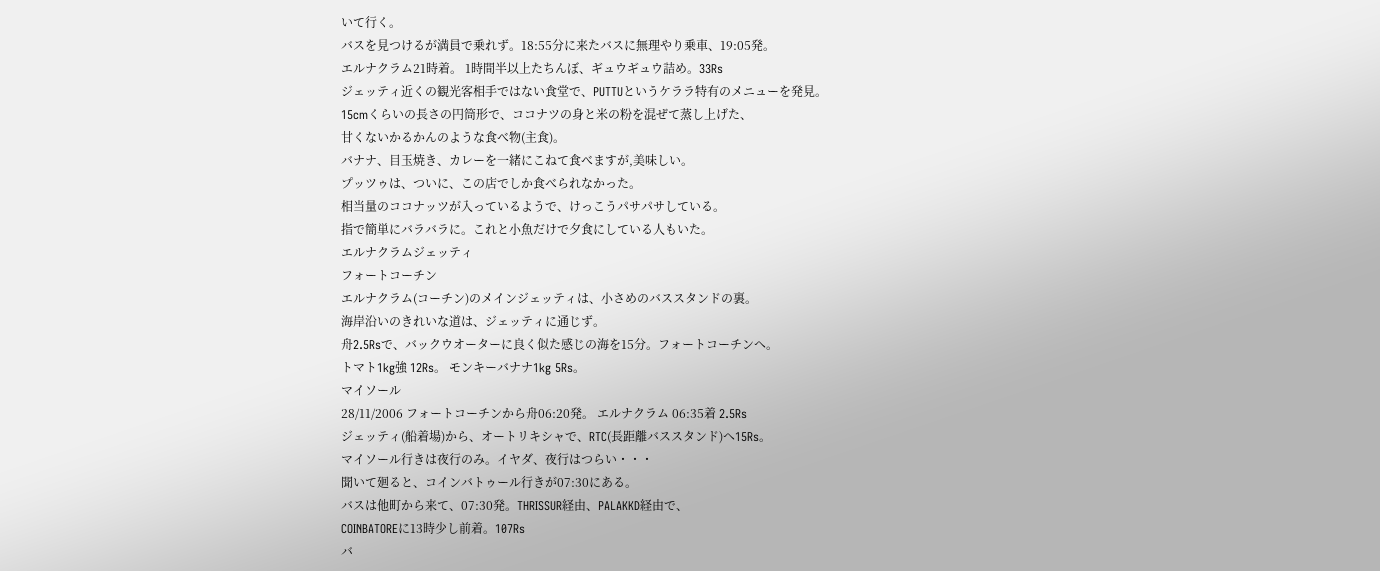いて行く。
バスを見つけるが満員で乗れず。18:55分に来たバスに無理やり乗車、19:05発。
エルナクラム21時着。 1時間半以上たちんぼ、ギュウギュウ詰め。33Rs
ジェッティ近くの観光客相手ではない食堂で、PUTTUというケララ特有のメニューを発見。
15cmくらいの長さの円筒形で、ココナツの身と米の粉を混ぜて蒸し上げた、
甘くないかるかんのような食べ物(主食)。
バナナ、目玉焼き、カレーを一緒にこねて食べますが,美味しい。
プッツゥは、ついに、この店でしか食べられなかった。
相当量のココナッツが入っているようで、けっこうパサパサしている。
指で簡単にバラバラに。これと小魚だけで夕食にしている人もいた。
エルナクラムジェッティ
フォートコーチン
エルナクラム(コーチン)のメインジェッティは、小さめのバススタンドの裏。
海岸沿いのきれいな道は、ジェッティに通じず。
舟2.5Rsで、バックウオーターに良く似た感じの海を15分。フォートコーチンへ。
トマト1kg強 12Rs。 モンキーバナナ1kg 5Rs。
マイソール
28/11/2006 フォートコーチンから舟06:20発。 エルナクラム 06:35着 2.5Rs
ジェッティ(船着場)から、オートリキシャで、RTC(長距離バススタンド)へ15Rs。
マイソール行きは夜行のみ。イヤダ、夜行はつらい・・・
聞いて廻ると、コインバトゥール行きが07:30にある。
バスは他町から来て、07:30発。THRISSUR経由、PALAKKD経由で、
COINBATOREに13時少し前着。107Rs
バ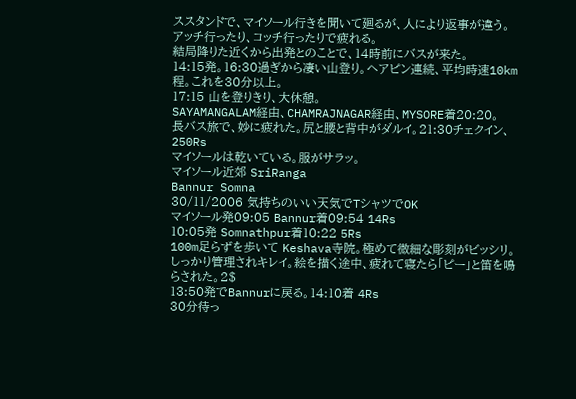ススタンドで、マイソール行きを聞いて廻るが、人により返事が違う。
アッチ行ったり、コッチ行ったりで疲れる。
結局降りた近くから出発とのことで、14時前にバスが来た。
14:15発。16:30過ぎから凄い山登り。ヘアピン連続、平均時速10km程。これを30分以上。
17:15 山を登りきり、大休憩。
SAYAMANGALAM経由、CHAMRAJNAGAR経由、MYSORE着20:20。
長バス旅で、妙に疲れた。尻と腰と背中がダルイ。21:30チェクイン、250Rs
マイソールは乾いている。服がサラッ。
マイソール近郊 SriRanga
Bannur Somna
30/11/2006 気持ちのいい天気でTシャツでOK
マイソール発09:05 Bannur着09:54 14Rs
10:05発 Somnathpur着10:22 5Rs
100m足らずを歩いて Keshava寺院。極めて微細な彫刻がビッシリ。
しっかり管理されキレイ。絵を描く途中、疲れて寝たら「ピー」と笛を鳴らされた。2$
13:50発でBannurに戻る。14:10着 4Rs
30分待っ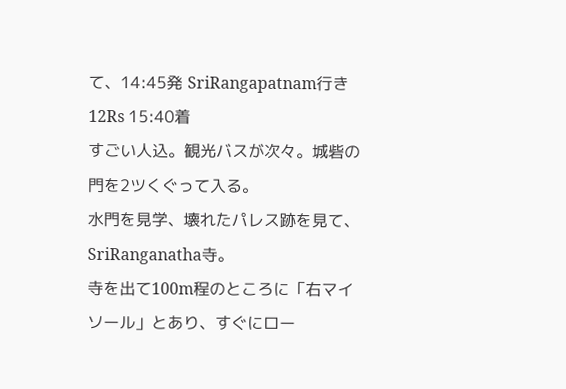て、14:45発 SriRangapatnam行き 12Rs 15:40着
すごい人込。観光バスが次々。城砦の門を2ツくぐって入る。
水門を見学、壊れたパレス跡を見て、SriRanganatha寺。
寺を出て100m程のところに「右マイソール」とあり、すぐにロー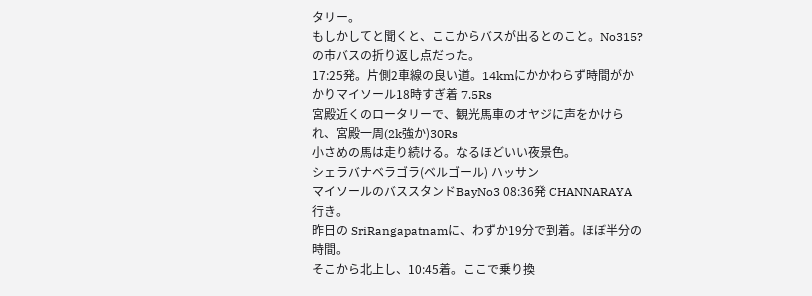タリー。
もしかしてと聞くと、ここからバスが出るとのこと。No315?の市バスの折り返し点だった。
17:25発。片側2車線の良い道。14kmにかかわらず時間がかかりマイソール18時すぎ着 7.5Rs
宮殿近くのロータリーで、観光馬車のオヤジに声をかけられ、宮殿一周(2k強か)30Rs
小さめの馬は走り続ける。なるほどいい夜景色。
シェラバナベラゴラ(ベルゴール) ハッサン
マイソールのバススタンドBayNo3 08:36発 CHANNARAYA行き。
昨日の SriRangapatnamに、わずか19分で到着。ほぼ半分の時間。
そこから北上し、10:45着。ここで乗り換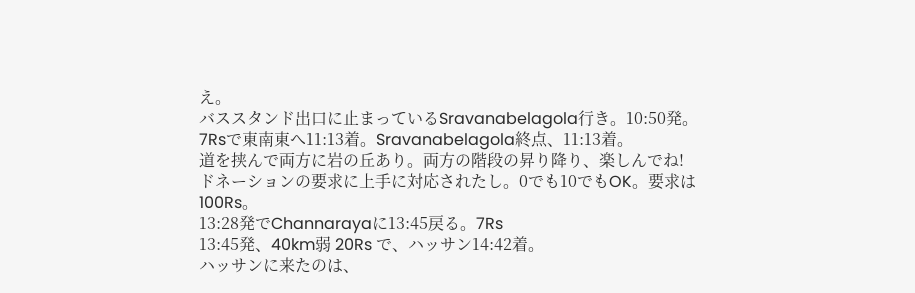え。
バススタンド出口に止まっているSravanabelagola行き。10:50発。
7Rsで東南東へ11:13着。Sravanabelagola終点、11:13着。
道を挟んで両方に岩の丘あり。両方の階段の昇り降り、楽しんでね!
ドネーションの要求に上手に対応されたし。0でも10でもOK。要求は100Rs。
13:28発でChannarayaに13:45戻る。7Rs
13:45発、40km弱 20Rs で、ハッサン14:42着。
ハッサンに来たのは、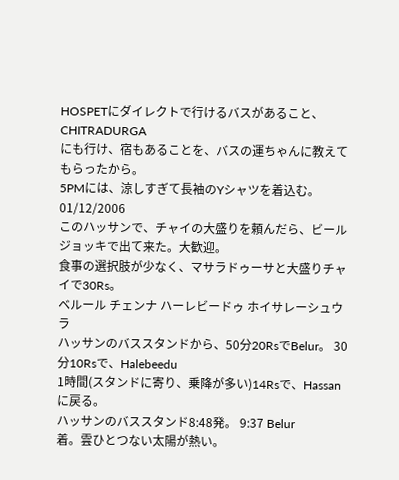HOSPETにダイレクトで行けるバスがあること、CHITRADURGA
にも行け、宿もあることを、バスの運ちゃんに教えてもらったから。
5PMには、涼しすぎて長袖のYシャツを着込む。01/12/2006
このハッサンで、チャイの大盛りを頼んだら、ビールジョッキで出て来た。大歓迎。
食事の選択肢が少なく、マサラドゥーサと大盛りチャイで30Rs。
ベルール チェンナ ハーレビードゥ ホイサレーシュウラ
ハッサンのバススタンドから、50分20RsでBelur。 30分10Rsで、Halebeedu
1時間(スタンドに寄り、乗降が多い)14Rsで、Hassanに戻る。
ハッサンのバススタンド8:48発。 9:37 Belur
着。雲ひとつない太陽が熱い。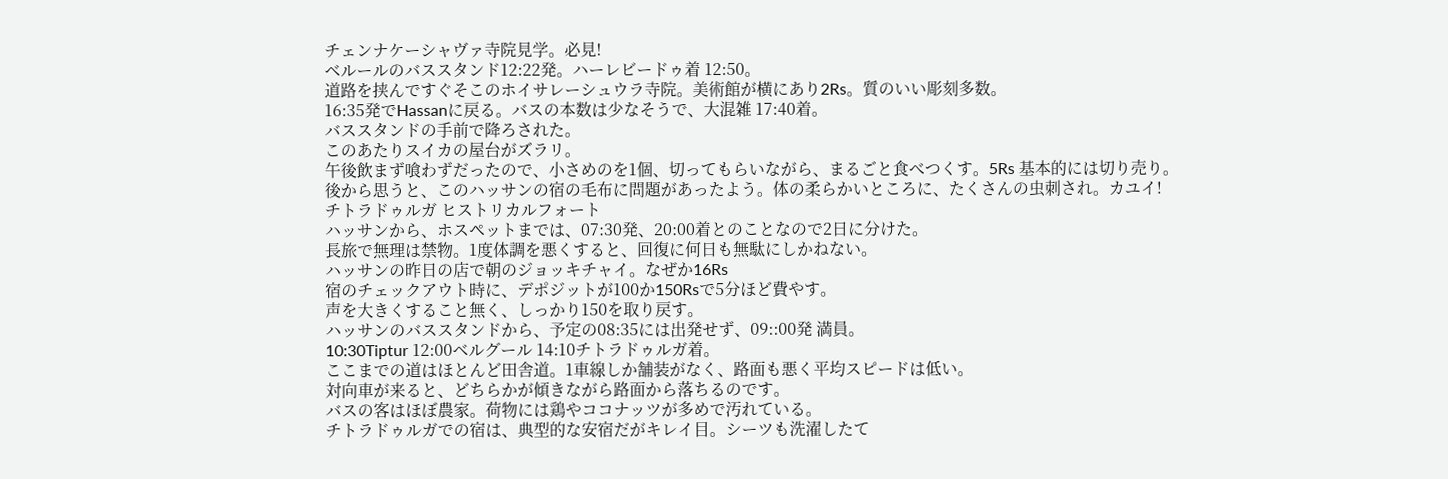チェンナケーシャヴァ寺院見学。必見!
ベルールのバススタンド12:22発。ハーレビードゥ着 12:50。
道路を挟んですぐそこのホイサレーシュウラ寺院。美術館が横にあり2Rs。質のいい彫刻多数。
16:35発でHassanに戻る。バスの本数は少なそうで、大混雑 17:40着。
バススタンドの手前で降ろされた。
このあたりスイカの屋台がズラリ。
午後飲まず喰わずだったので、小さめのを1個、切ってもらいながら、まるごと食べつくす。5Rs 基本的には切り売り。
後から思うと、このハッサンの宿の毛布に問題があったよう。体の柔らかいところに、たくさんの虫刺され。カユイ!
チトラドゥルガ ヒストリカルフォート
ハッサンから、ホスペットまでは、07:30発、20:00着とのことなので2日に分けた。
長旅で無理は禁物。1度体調を悪くすると、回復に何日も無駄にしかねない。
ハッサンの昨日の店で朝のジョッキチャイ。なぜか16Rs
宿のチェックアウト時に、デポジットが100か150Rsで5分ほど費やす。
声を大きくすること無く、しっかり150を取り戻す。
ハッサンのバススタンドから、予定の08:35には出発せず、09::00発 満員。
10:30Tiptur 12:00ベルグール 14:10チトラドゥルガ着。
ここまでの道はほとんど田舎道。1車線しか舗装がなく、路面も悪く平均スピードは低い。
対向車が来ると、どちらかが傾きながら路面から落ちるのです。
バスの客はほぼ農家。荷物には鶏やココナッツが多めで汚れている。
チトラドゥルガでの宿は、典型的な安宿だがキレイ目。シーツも洗濯したて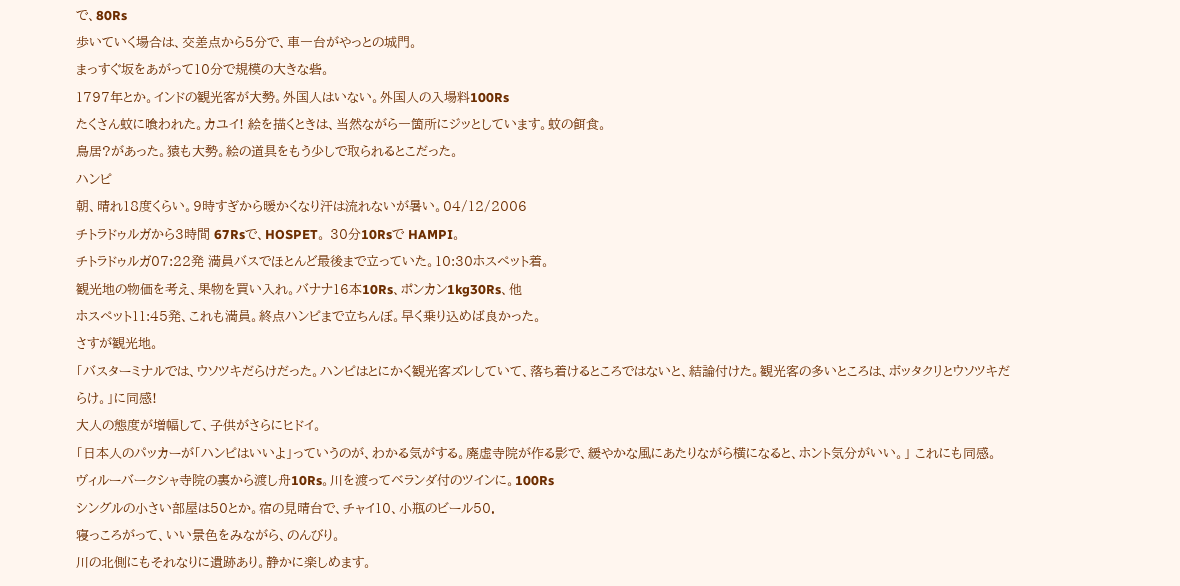で、80Rs
歩いていく場合は、交差点から5分で、車一台がやっとの城門。
まっすぐ坂をあがって10分で規模の大きな砦。
1797年とか。インドの観光客が大勢。外国人はいない。外国人の入場料100Rs
たくさん蚊に喰われた。カユイ! 絵を描くときは、当然ながら一箇所にジッとしています。蚊の餌食。
鳥居?があった。猿も大勢。絵の道具をもう少しで取られるとこだった。
ハンピ
朝、晴れ18度くらい。9時すぎから暖かくなり汗は流れないが暑い。04/12/2006
チトラドゥルガから3時間 67Rsで、HOSPET。 30分10Rsで HAMPI。
チトラドゥルガ07:22発 満員バスでほとんど最後まで立っていた。10:30ホスペット着。
観光地の物価を考え、果物を買い入れ。バナナ16本10Rs、ポンカン1kg30Rs、他
ホスペット11:45発、これも満員。終点ハンピまで立ちんぼ。早く乗り込めば良かった。
さすが観光地。
「バスターミナルでは、ウソツキだらけだった。ハンピはとにかく観光客ズレしていて、落ち着けるところではないと、結論付けた。観光客の多いところは、ボッタクリとウソツキだらけ。」に同感!
大人の態度が増幅して、子供がさらにヒドイ。
「日本人のパッカーが「ハンピはいいよ」っていうのが、わかる気がする。廃虚寺院が作る影で、緩やかな風にあたりながら横になると、ホント気分がいい。」 これにも同感。
ヴィルーバークシャ寺院の裏から渡し舟10Rs。川を渡ってベランダ付のツインに。100Rs
シングルの小さい部屋は50とか。宿の見晴台で、チャイ10、小瓶のビール50.
寝っころがって、いい景色をみながら、のんびり。
川の北側にもそれなりに遺跡あり。静かに楽しめます。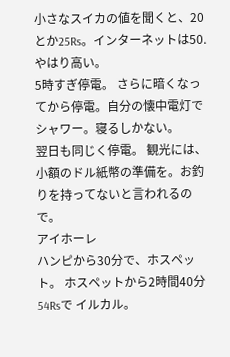小さなスイカの値を聞くと、20とか25Rs。インターネットは50. やはり高い。
5時すぎ停電。 さらに暗くなってから停電。自分の懐中電灯でシャワー。寝るしかない。
翌日も同じく停電。 観光には、小額のドル紙幣の準備を。お釣りを持ってないと言われるので。
アイホーレ
ハンピから30分で、ホスペット。 ホスペットから2時間40分 54Rsで イルカル。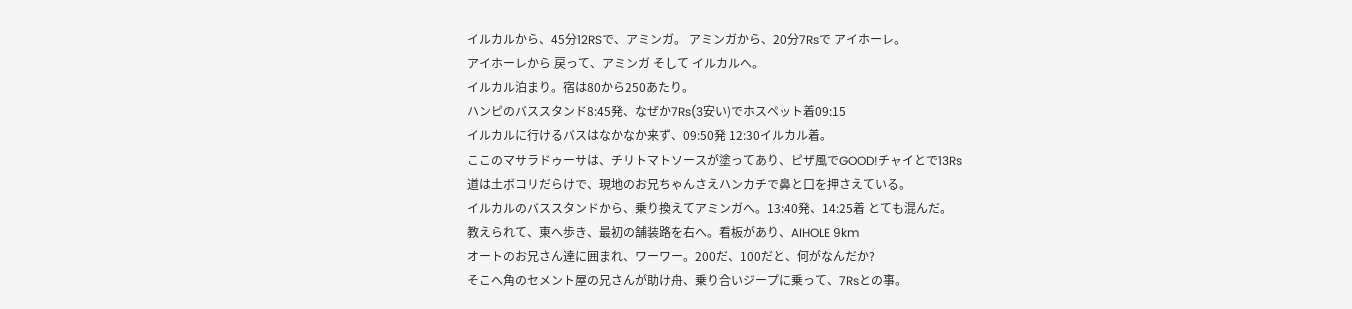イルカルから、45分12RSで、アミンガ。 アミンガから、20分7Rsで アイホーレ。
アイホーレから 戻って、アミンガ そして イルカルへ。
イルカル泊まり。宿は80から250あたり。
ハンピのバススタンド8:45発、なぜか7Rs(3安い)でホスペット着09:15
イルカルに行けるバスはなかなか来ず、09:50発 12:30イルカル着。
ここのマサラドゥーサは、チリトマトソースが塗ってあり、ピザ風でGOOD!チャイとで13Rs
道は土ボコリだらけで、現地のお兄ちゃんさえハンカチで鼻と口を押さえている。
イルカルのバススタンドから、乗り換えてアミンガへ。13:40発、14:25着 とても混んだ。
教えられて、東へ歩き、最初の舗装路を右へ。看板があり、AIHOLE 9km
オートのお兄さん達に囲まれ、ワーワー。200だ、100だと、何がなんだか?
そこへ角のセメント屋の兄さんが助け舟、乗り合いジープに乗って、7Rsとの事。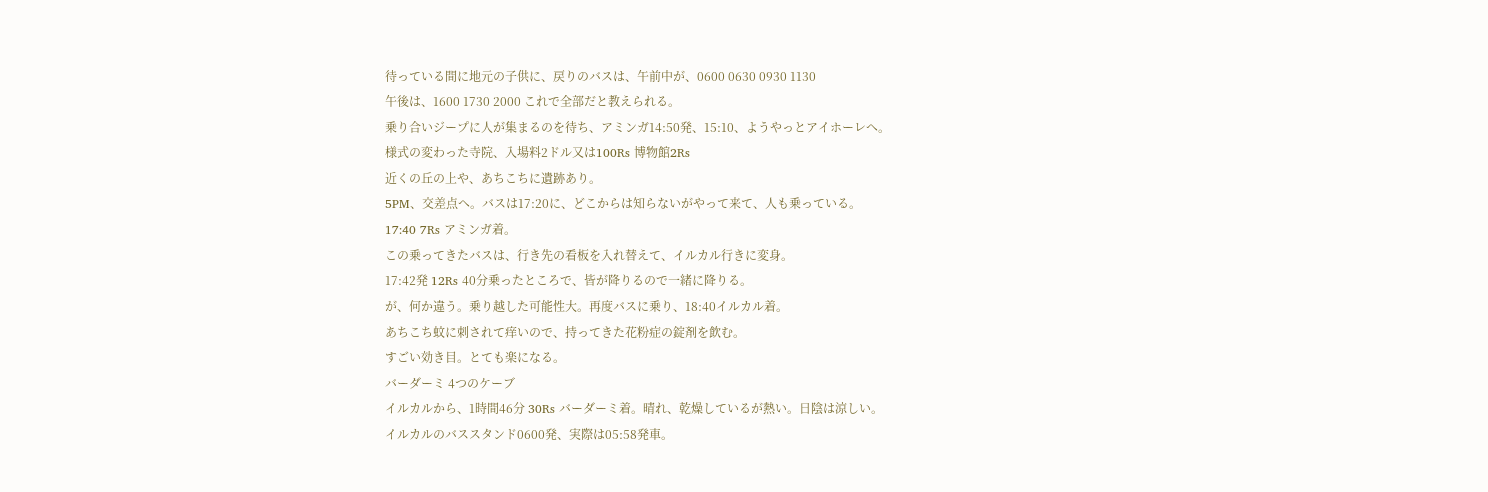待っている間に地元の子供に、戻りのバスは、午前中が、0600 0630 0930 1130
午後は、1600 1730 2000 これで全部だと教えられる。
乗り合いジープに人が集まるのを待ち、アミンガ14:50発、15:10、ようやっとアイホーレへ。
様式の変わった寺院、入場料2ドル又は100Rs 博物館2Rs
近くの丘の上や、あちこちに遺跡あり。
5PM、交差点へ。バスは17:20に、どこからは知らないがやって来て、人も乗っている。
17:40 7Rs アミンガ着。
この乗ってきたバスは、行き先の看板を入れ替えて、イルカル行きに変身。
17:42発 12Rs 40分乗ったところで、皆が降りるので一緒に降りる。
が、何か違う。乗り越した可能性大。再度バスに乗り、18:40イルカル着。
あちこち蚊に刺されて痒いので、持ってきた花粉症の錠剤を飲む。
すごい効き目。とても楽になる。
バーダーミ 4つのケーブ
イルカルから、1時間46分 30Rs バーダーミ着。晴れ、乾燥しているが熱い。日陰は涼しい。
イルカルのバススタンド0600発、実際は05:58発車。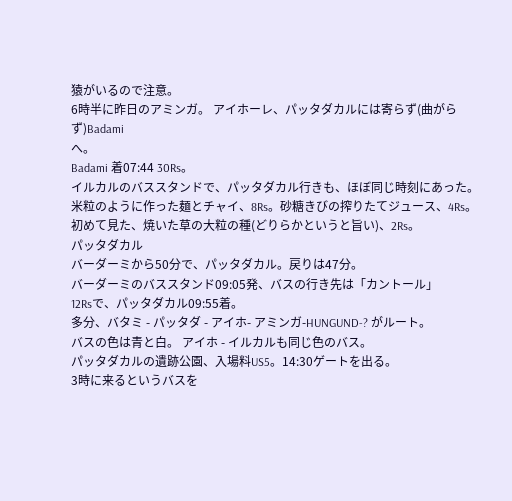猿がいるので注意。
6時半に昨日のアミンガ。 アイホーレ、パッタダカルには寄らず(曲がらず)Badami
へ。
Badami 着07:44 30Rs。
イルカルのバススタンドで、パッタダカル行きも、ほぼ同じ時刻にあった。
米粒のように作った麺とチャイ、8Rs。砂糖きびの搾りたてジュース、4Rs。
初めて見た、焼いた草の大粒の種(どりらかというと旨い)、2Rs。
パッタダカル
バーダーミから50分で、パッタダカル。戻りは47分。
バーダーミのバススタンド09:05発、バスの行き先は「カントール」
12Rsで、パッタダカル09:55着。
多分、バタミ - パッタダ - アイホ- アミンガ-HUNGUND-? がルート。
バスの色は青と白。 アイホ - イルカルも同じ色のバス。
パッタダカルの遺跡公園、入場料US5。14:30ゲートを出る。
3時に来るというバスを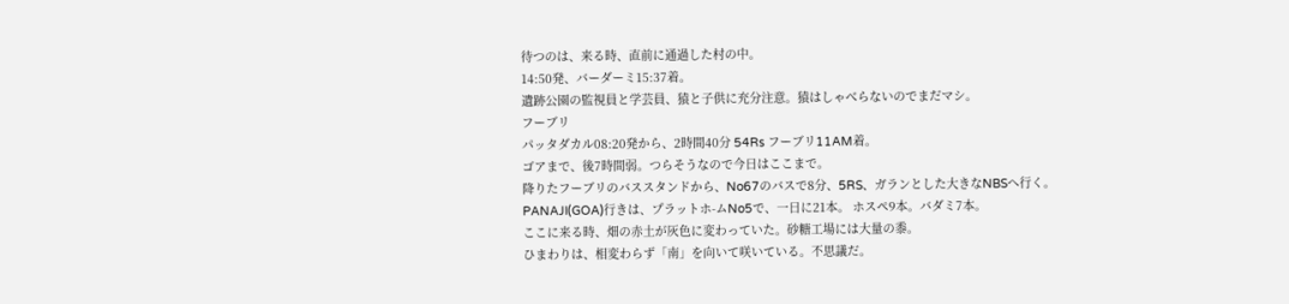待つのは、来る時、直前に通過した村の中。
14:50発、バーダーミ15:37着。
遺跡公園の監視員と学芸員、猿と子供に充分注意。猿はしゃべらないのでまだマシ。
フーブリ
パッタダカル08:20発から、2時間40分 54Rs フーブリ11AM着。
ゴアまで、後7時間弱。つらそうなので今日はここまで。
降りたフーブリのバススタンドから、No67のバスで8分、5RS、ガランとした大きなNBSへ行く。
PANAJI(GOA)行きは、プラットホ-ムNo5で、一日に21本。 ホスペ9本。バダミ7本。
ここに来る時、畑の赤土が灰色に変わっていた。砂糖工場には大量の黍。
ひまわりは、相変わらず「南」を向いて咲いている。不思議だ。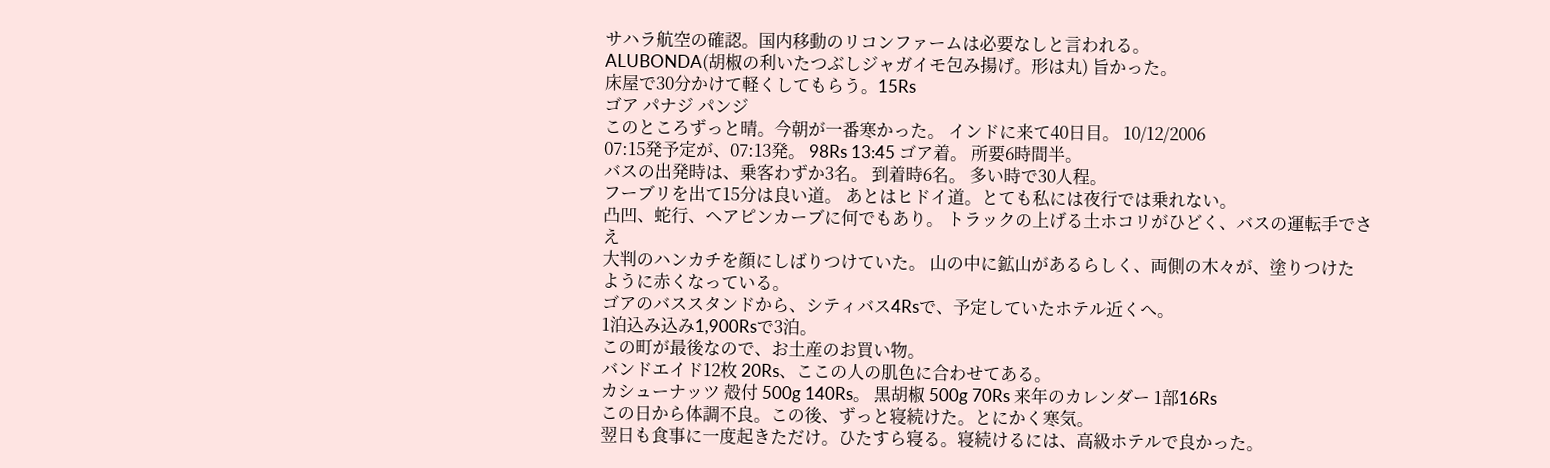サハラ航空の確認。国内移動のリコンファームは必要なしと言われる。
ALUBONDA(胡椒の利いたつぶしジャガイモ包み揚げ。形は丸) 旨かった。
床屋で30分かけて軽くしてもらう。15Rs
ゴア パナジ パンジ
このところずっと晴。今朝が一番寒かった。 インドに来て40日目。 10/12/2006
07:15発予定が、07:13発。 98Rs 13:45 ゴア着。 所要6時間半。
バスの出発時は、乗客わずか3名。 到着時6名。 多い時で30人程。
フーブリを出て15分は良い道。 あとはヒドイ道。とても私には夜行では乗れない。
凸凹、蛇行、ヘアピンカーブに何でもあり。 トラックの上げる土ホコリがひどく、バスの運転手でさえ
大判のハンカチを顔にしばりつけていた。 山の中に鉱山があるらしく、両側の木々が、塗りつけた
ように赤くなっている。
ゴアのバススタンドから、シティバス4Rsで、予定していたホテル近くへ。
1泊込み込み1,900Rsで3泊。
この町が最後なので、お土産のお買い物。
バンドエイド12枚 20Rs、ここの人の肌色に合わせてある。
カシューナッツ 殻付 500g 140Rs。 黒胡椒 500g 70Rs 来年のカレンダー 1部16Rs
この日から体調不良。この後、ずっと寝続けた。とにかく寒気。
翌日も食事に一度起きただけ。ひたすら寝る。寝続けるには、高級ホテルで良かった。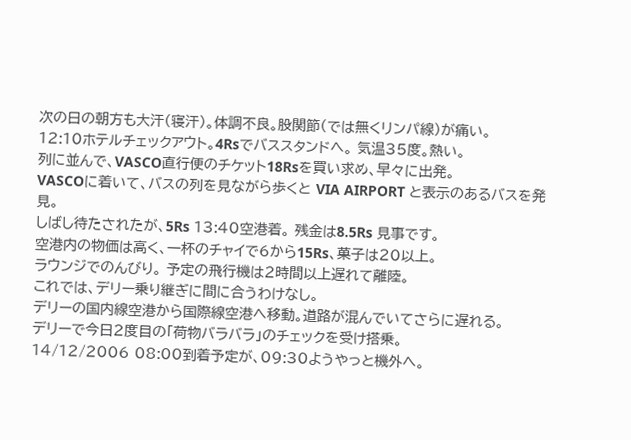次の日の朝方も大汗(寝汗)。体調不良。股関節(では無くリンパ線)が痛い。
12:10ホテルチェックアウト。4Rsでバススタンドへ。 気温35度。熱い。
列に並んで、VASCO直行便のチケット18Rsを買い求め、早々に出発。
VASCOに着いて、バスの列を見ながら歩くと VIA AIRPORT と表示のあるバスを発見。
しばし待たされたが、5Rs 13:40空港着。 残金は8.5Rs 見事です。
空港内の物価は高く、一杯のチャイで6から15Rs、菓子は20以上。
ラウンジでのんびり。 予定の飛行機は2時間以上遅れて離陸。
これでは、デリー乗り継ぎに間に合うわけなし。
デリーの国内線空港から国際線空港へ移動。道路が混んでいてさらに遅れる。
デリーで今日2度目の「荷物バラバラ」のチェックを受け搭乗。
14/12/2006 08:00到着予定が、09:30ようやっと機外へ。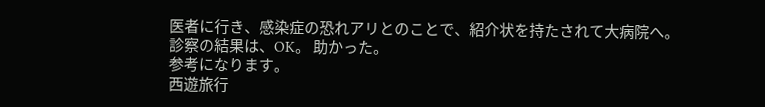医者に行き、感染症の恐れアリとのことで、紹介状を持たされて大病院へ。
診察の結果は、OK。 助かった。
参考になります。
西遊旅行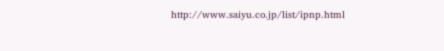http://www.saiyu.co.jp/list/ipnp.html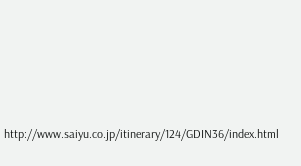http://www.saiyu.co.jp/itinerary/124/GDIN36/index.html